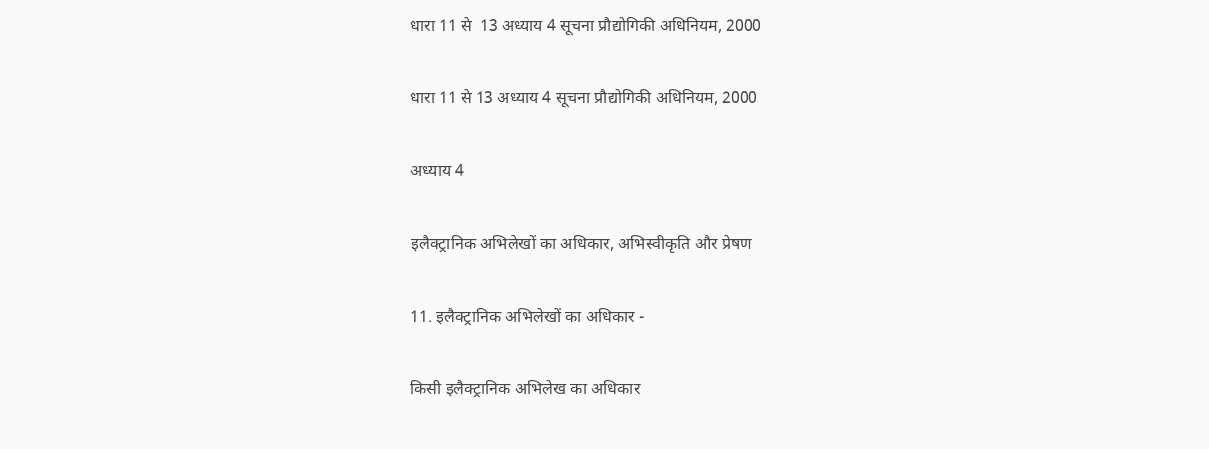धारा 11 से  13 अध्याय 4 सूचना प्रौद्योगिकी अधिनियम, 2000

धारा 11 से 13 अध्याय 4 सूचना प्रौद्योगिकी अधिनियम, 2000

अध्याय 4

इलैक्ट्रानिक अभिलेखों का अधिकार, अभिस्वीकृति और प्रेषण

11. इलैक्ट्रानिक अभिलेखों का अधिकार -

किसी इलैक्ट्रानिक अभिलेख का अधिकार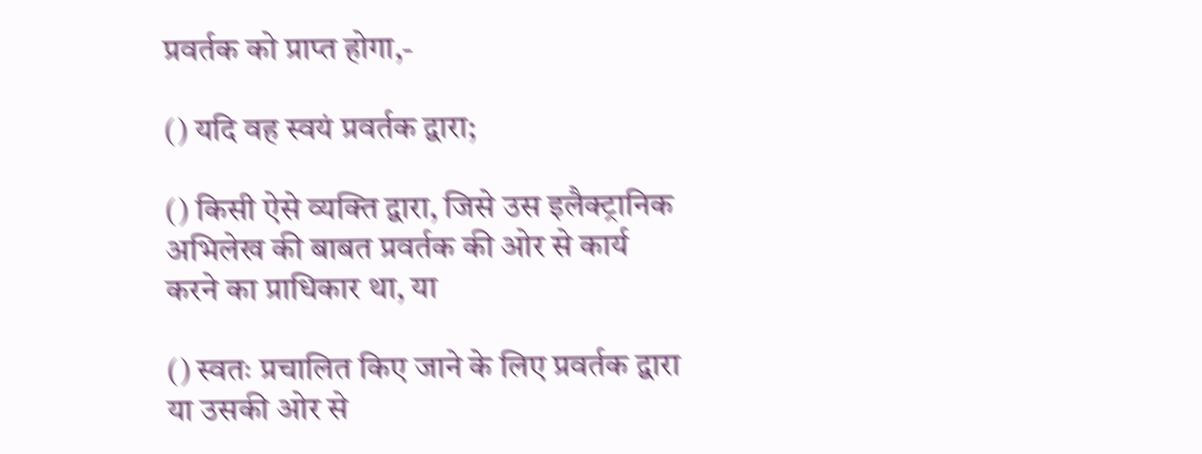प्रवर्तक को प्राप्त होगा,-

() यदि वह स्वयं प्रवर्तक द्वारा;

() किसी ऐसे व्यक्ति द्वारा, जिसे उस इलैक्ट्रानिक अभिलेख की बाबत प्रवर्तक की ओर से कार्य करने का प्राधिकार था, या

() स्वतः प्रचालित किए जाने के लिए प्रवर्तक द्वारा या उसकी ओर से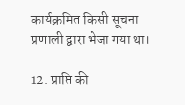कार्यक्रमित किसी सूचना प्रणाली द्वारा भेजा गया था।

12. प्राप्ति की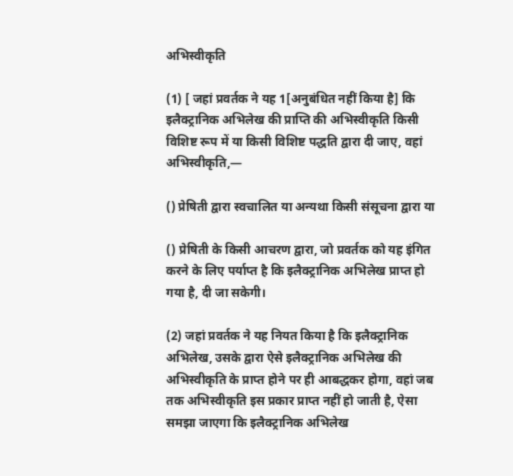अभिस्वीकृति

(1) [ जहां प्रवर्तक ने यह 1[अनुबंधित नहीं किया है] कि इलैक्ट्रानिक अभिलेख की प्राप्ति की अभिस्वीकृति किसी विशिष्ट रूप में या किसी विशिष्ट पद्धति द्वारा दी जाए, वहां अभिस्वीकृति,—

() प्रेषिती द्वारा स्वचालित या अन्यथा किसी संसूचना द्वारा या

() प्रेषिती के किसी आचरण द्वारा, जो प्रवर्तक को यह इंगित करने के लिए पर्याप्त है कि इलैक्ट्रानिक अभिलेख प्राप्त हो गया है, दी जा सकेगी।

(2) जहां प्रवर्तक ने यह नियत किया है कि इलैक्ट्रानिक अभिलेख, उसके द्वारा ऐसे इलैक्ट्रानिक अभिलेख की अभिस्वीकृति के प्राप्त होने पर ही आबद्धकर होगा, वहां जब तक अभिस्वीकृति इस प्रकार प्राप्त नहीं हो जाती है, ऐसा समझा जाएगा कि इलैक्ट्रानिक अभिलेख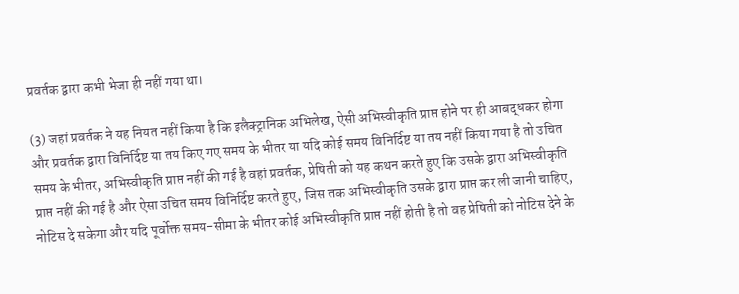प्रवर्तक द्वारा कभी भेजा ही नहीं गया था।

(3) जहां प्रवर्तक ने यह नियत नहीं किया है कि इलैक्ट्रानिक अभिलेख, ऐसी अभिस्वीकृति प्राप्त होने पर ही आबद्धकर होगा और प्रवर्तक द्वारा विनिर्दिष्ट या तय किए गए समय के भीतर या यदि कोई समय विनिर्दिष्ट या तय नहीं किया गया है तो उचित समय के भीतर, अभिस्वीकृति प्राप्त नहीं की गई है वहां प्रवर्तक, प्रेषिती को यह कथन करते हुए कि उसके द्वारा अभिस्वीकृति प्राप्त नहीं की गई है और ऐसा उचित समय विनिर्दिष्ट करते हुए, जिस तक अभिस्वीकृति उसके द्वारा प्राप्त कर ली जानी चाहिए, नोटिस दे सकेगा और यदि पूर्वोक्त समय-सीमा के भीतर कोई अभिस्वीकृति प्राप्त नहीं होती है तो वह प्रेषिती को नोटिस देने के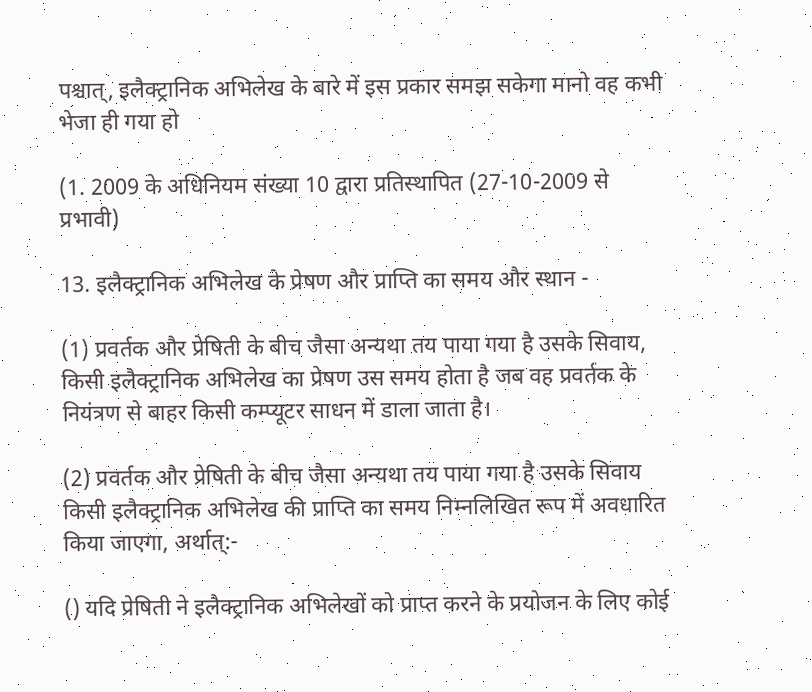पश्चात्, इलैक्ट्रानिक अभिलेख के बारे में इस प्रकार समझ सकेगा मानो वह कभी भेजा ही गया हो

(1. 2009 के अधिनियम संख्या 10 द्वारा प्रतिस्थापित (27-10-2009 से प्रभावी)

13. इलैक्ट्रानिक अभिलेख के प्रेषण और प्राप्ति का समय और स्थान -

(1) प्रवर्तक और प्रेषिती के बीच जैसा अन्यथा तय पाया गया है उसके सिवाय, किसी इलैक्ट्रानिक अभिलेख का प्रेषण उस समय होता है जब वह प्रवर्तक के नियंत्रण से बाहर किसी कम्प्यूटर साधन में डाला जाता है।

(2) प्रवर्तक और प्रेषिती के बीच जैसा अन्यथा तय पाया गया है उसके सिवाय किसी इलैक्ट्रानिक अभिलेख की प्राप्ति का समय निम्नलिखित रूप में अवधारित किया जाएगा, अर्थात्:-

() यदि प्रेषिती ने इलैक्ट्रानिक अभिलेखों को प्राप्त करने के प्रयोजन के लिए कोई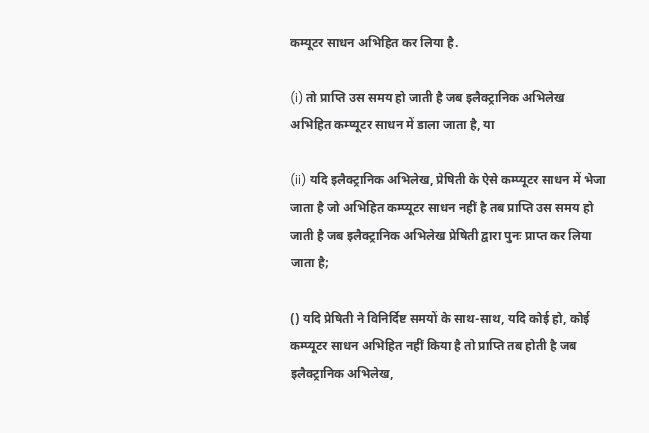कम्यूटर साधन अभिहित कर लिया है.

(i) तो प्राप्ति उस समय हो जाती है जब इलैक्ट्रानिक अभिलेख अभिहित कम्प्यूटर साधन में डाला जाता है, या

(ii) यदि इलैक्ट्रानिक अभिलेख, प्रेषिती के ऐसे कम्प्यूटर साधन में भेजा जाता है जो अभिहित कम्प्यूटर साधन नहीं है तब प्राप्ति उस समय हो जाती है जब इलैक्ट्रानिक अभिलेख प्रेषिती द्वारा पुनः प्राप्त कर लिया जाता है;

() यदि प्रेषिती ने विनिर्दिष्ट समयों के साथ-साथ, यदि कोई हो, कोई कम्प्यूटर साधन अभिहित नहीं किया है तो प्राप्ति तब होती है जब इलैक्ट्रानिक अभिलेख,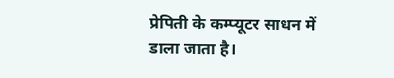प्रेपिती के कम्प्यूटर साधन में डाला जाता है।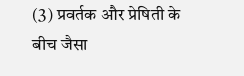(3) प्रवर्तक और प्रेषिती के बीच जैसा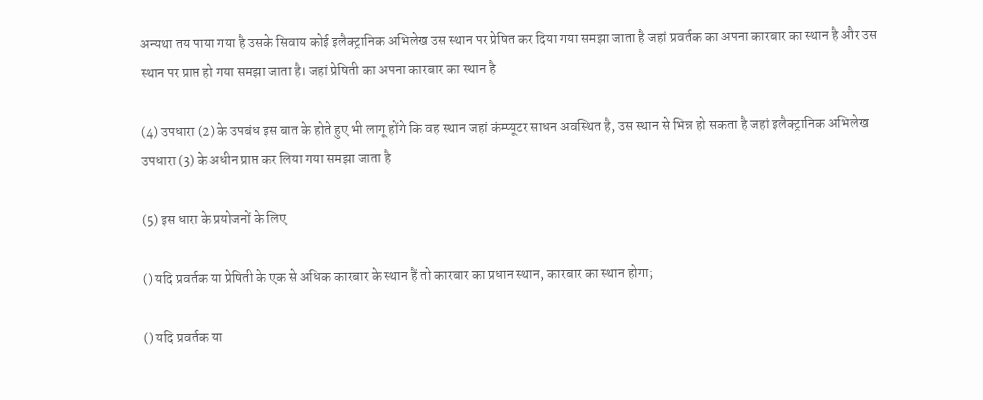अन्यथा तय पाया गया है उसके सिवाय कोई इलैक्ट्रानिक अभिलेख उस स्थान पर प्रेषित कर दिया गया समझा जाता है जहां प्रवर्तक का अपना कारबार का स्थान है और उस स्थान पर प्राप्त हो गया समझा जाता है। जहां प्रेषिती का अपना कारबार का स्थान है

(4) उपधारा (2) के उपबंध इस बात के होते हुए भी लागू होंगे कि वह स्थान जहां कंम्प्यूटर साधन अवस्थित है, उस स्थान से भिन्न हो सकता है जहां इलैक्ट्रानिक अभिलेख उपधारा (3) के अधीन प्राप्त कर लिया गया समझा जाता है

(5) इस धारा के प्रयोजनों के लिए

() यदि प्रवर्तक या प्रेषिती के एक से अधिक कारबार के स्थान हैं तो कारबार का प्रधान स्थान, कारबार का स्थान होगा;

() यदि प्रवर्तक या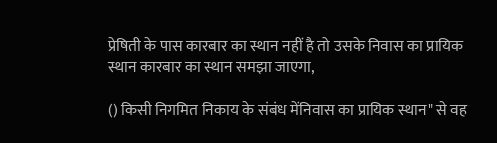प्रेषिती के पास कारबार का स्थान नहीं है तो उसके निवास का प्रायिक स्थान कारबार का स्थान समझा जाएगा,

() किसी निगमित निकाय के संबंध मेंनिवास का प्रायिक स्थान" से वह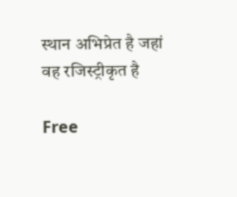स्थान अभिप्रेत है जहां वह रजिस्ट्रीकृत है

Free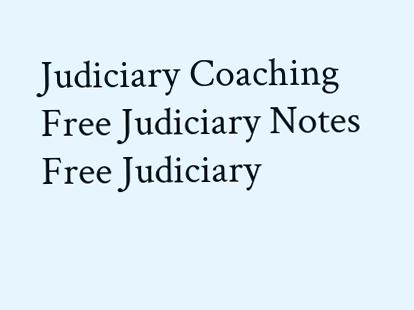Judiciary Coaching
Free Judiciary Notes
Free Judiciary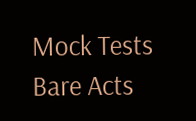Mock Tests
Bare Acts